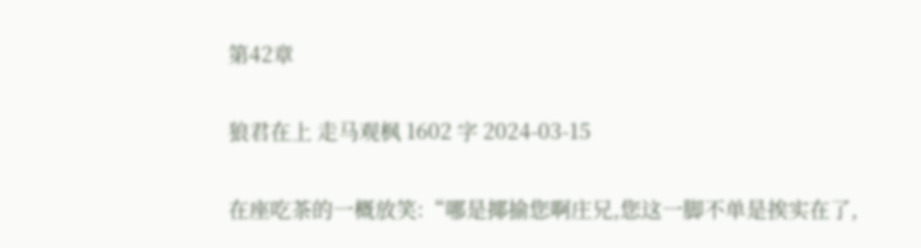第42章

狼君在上 走马观枫 1602 字 2024-03-15

在座吃茶的一概放笑:“哪是揶揄您啊庄兄,您这一脚不单是挨实在了,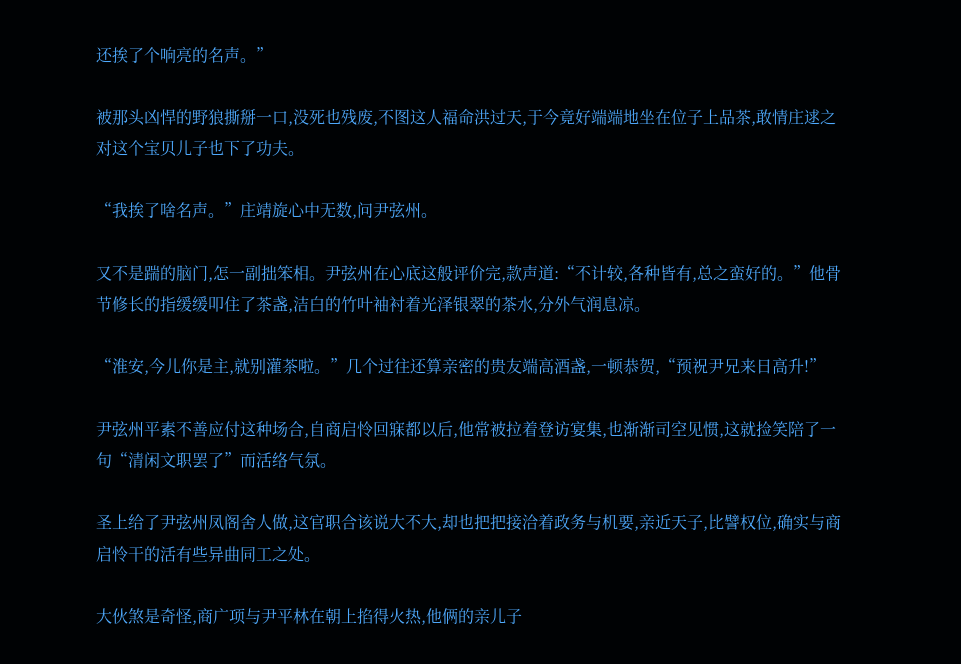还挨了个响亮的名声。”

被那头凶悍的野狼撕掰一口,没死也残废,不图这人福命洪过天,于今竟好端端地坐在位子上品茶,敢情庄逑之对这个宝贝儿子也下了功夫。

“我挨了啥名声。”庄靖旋心中无数,问尹弦州。

又不是踹的脑门,怎一副拙笨相。尹弦州在心底这般评价完,款声道:“不计较,各种皆有,总之蛮好的。”他骨节修长的指缓缓叩住了茶盏,洁白的竹叶袖衬着光泽银翠的茶水,分外气润息凉。

“淮安,今儿你是主,就别灌茶啦。”几个过往还算亲密的贵友端高酒盏,一顿恭贺,“预祝尹兄来日高升!”

尹弦州平素不善应付这种场合,自商启怜回寐都以后,他常被拉着登访宴集,也渐渐司空见惯,这就捡笑陪了一句“清闲文职罢了”而活络气氛。

圣上给了尹弦州凤阁舍人做,这官职合该说大不大,却也把把接洽着政务与机要,亲近天子,比譬权位,确实与商启怜干的活有些异曲同工之处。

大伙煞是奇怪,商广项与尹平林在朝上掐得火热,他俩的亲儿子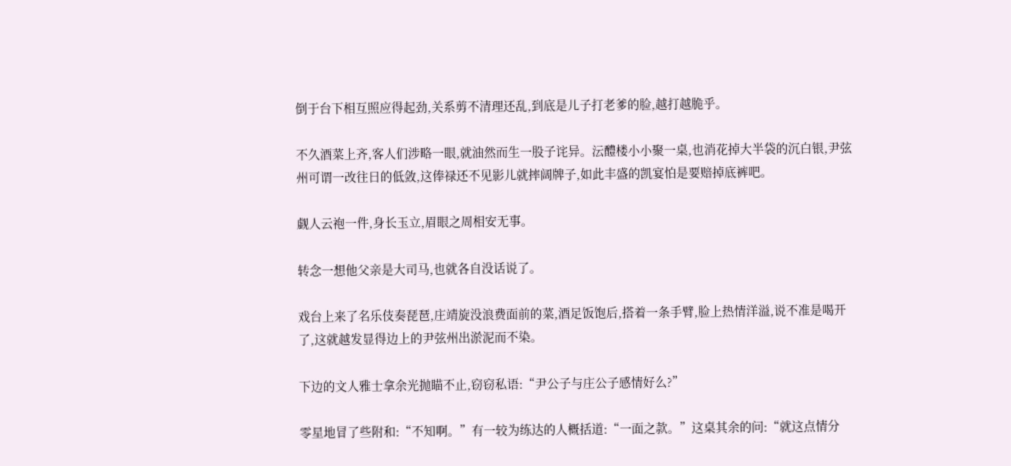倒于台下相互照应得起劲,关系剪不清理还乱,到底是儿子打老爹的脸,越打越脆乎。

不久酒菜上齐,客人们涉略一眼,就油然而生一股子诧异。沄醴楼小小聚一桌,也消花掉大半袋的沉白银,尹弦州可谓一改往日的低敛,这俸禄还不见影儿就摔阔牌子,如此丰盛的凯宴怕是要赔掉底裤吧。

觑人云袍一件,身长玉立,眉眼之周相安无事。

转念一想他父亲是大司马,也就各自没话说了。

戏台上来了名乐伎奏琵琶,庄靖旋没浪费面前的菜,酒足饭饱后,搭着一条手臂,脸上热情洋溢,说不准是喝开了,这就越发显得边上的尹弦州出淤泥而不染。

下边的文人雅士拿余光抛瞄不止,窃窃私语:“尹公子与庄公子感情好么?”

零星地冒了些附和:“不知啊。”有一较为练达的人概括道:“一面之款。”这桌其余的问:“就这点情分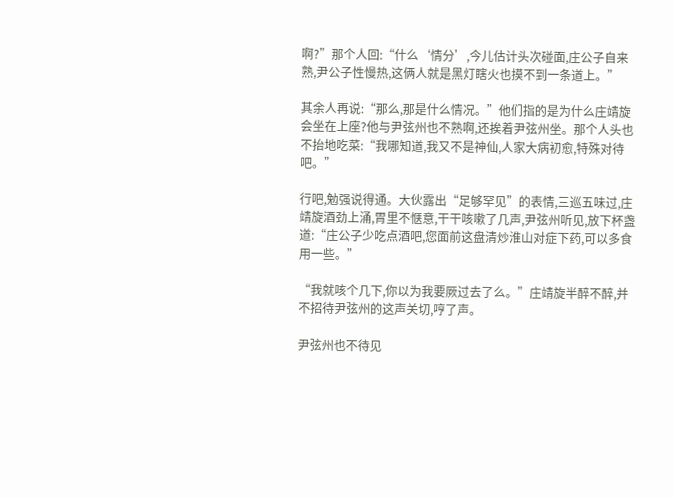啊?”那个人回:“什么‘情分’,今儿估计头次碰面,庄公子自来熟,尹公子性慢热,这俩人就是黑灯瞎火也摸不到一条道上。”

其余人再说:“那么,那是什么情况。”他们指的是为什么庄靖旋会坐在上座?他与尹弦州也不熟啊,还挨着尹弦州坐。那个人头也不抬地吃菜:“我哪知道,我又不是神仙,人家大病初愈,特殊对待吧。”

行吧,勉强说得通。大伙露出“足够罕见”的表情,三巡五味过,庄靖旋酒劲上涌,胃里不惬意,干干咳嗽了几声,尹弦州听见,放下杯盏道:“庄公子少吃点酒吧,您面前这盘清炒淮山对症下药,可以多食用一些。”

“我就咳个几下,你以为我要厥过去了么。”庄靖旋半醉不醉,并不招待尹弦州的这声关切,哼了声。

尹弦州也不待见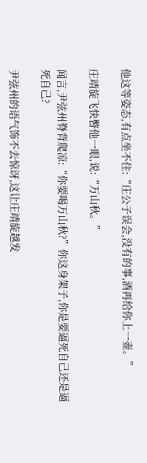他这等姿态,有点坐不住:“庄公子误会,没有的事,酒再给你上一壶。”

庄靖旋飞快瞥他一眼,说:“万山秋。”

闻言,尹弦州脊背爬凉:“你要喝万山秋?”你这身架子,你是要逼死自己还是逼死自己?

尹弦州的语气饰不去惊讶,这让庄靖旋越发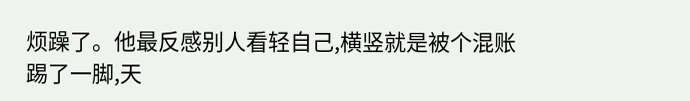烦躁了。他最反感别人看轻自己,横竖就是被个混账踢了一脚,天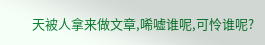天被人拿来做文章,唏嘘谁呢,可怜谁呢?